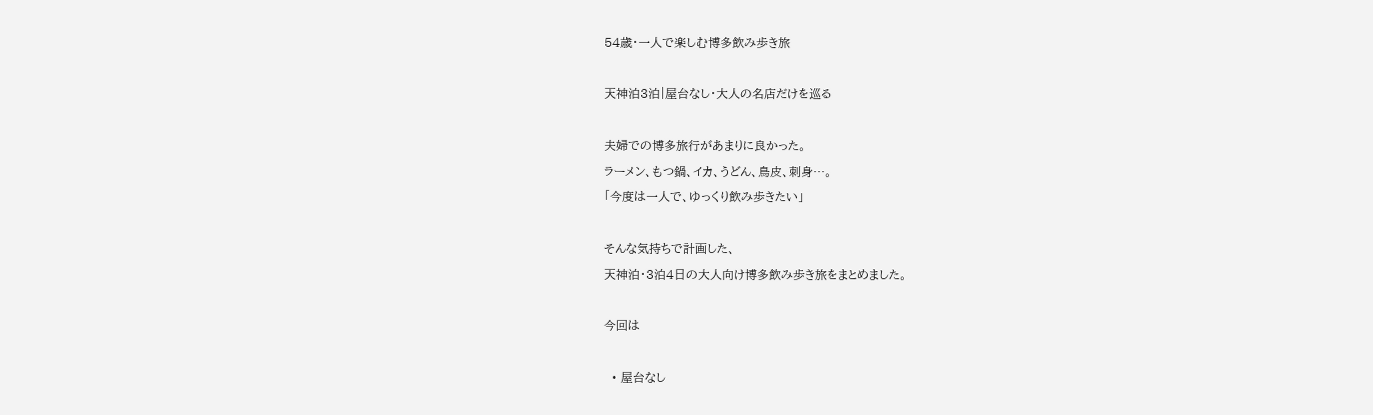54歳・一人で楽しむ博多飲み歩き旅

天神泊3泊|屋台なし・大人の名店だけを巡る

夫婦での博多旅行があまりに良かった。
ラーメン、もつ鍋、イカ、うどん、鳥皮、刺身…。
「今度は一人で、ゆっくり飲み歩きたい」

そんな気持ちで計画した、
天神泊・3泊4日の大人向け博多飲み歩き旅をまとめました。

今回は

  • 屋台なし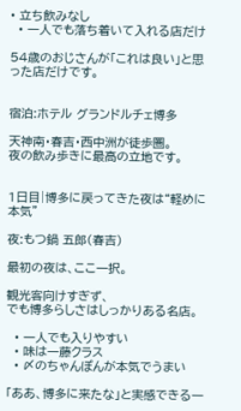• 立ち飲みなし
  • 一人でも落ち着いて入れる店だけ

54歳のおじさんが「これは良い」と思った店だけです。


宿泊:ホテル グランドルチェ博多

天神南・春吉・西中洲が徒歩圏。
夜の飲み歩きに最高の立地です。


1日目|博多に戻ってきた夜は“軽めに本気”

夜:もつ鍋 五郎(春吉)

最初の夜は、ここ一択。

観光客向けすぎず、
でも博多らしさはしっかりある名店。

  • 一人でも入りやすい
  • 味は一藤クラス
  • 〆のちゃんぽんが本気でうまい

「ああ、博多に来たな」と実感できる一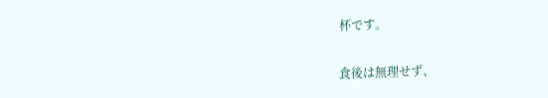杯です。

食後は無理せず、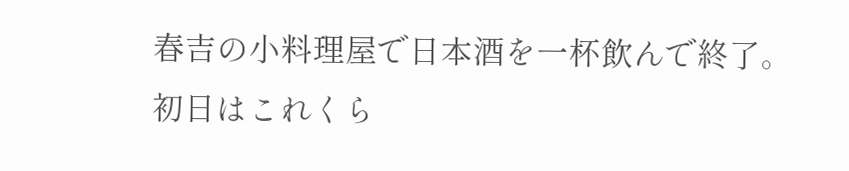春吉の小料理屋で日本酒を一杯飲んで終了。
初日はこれくら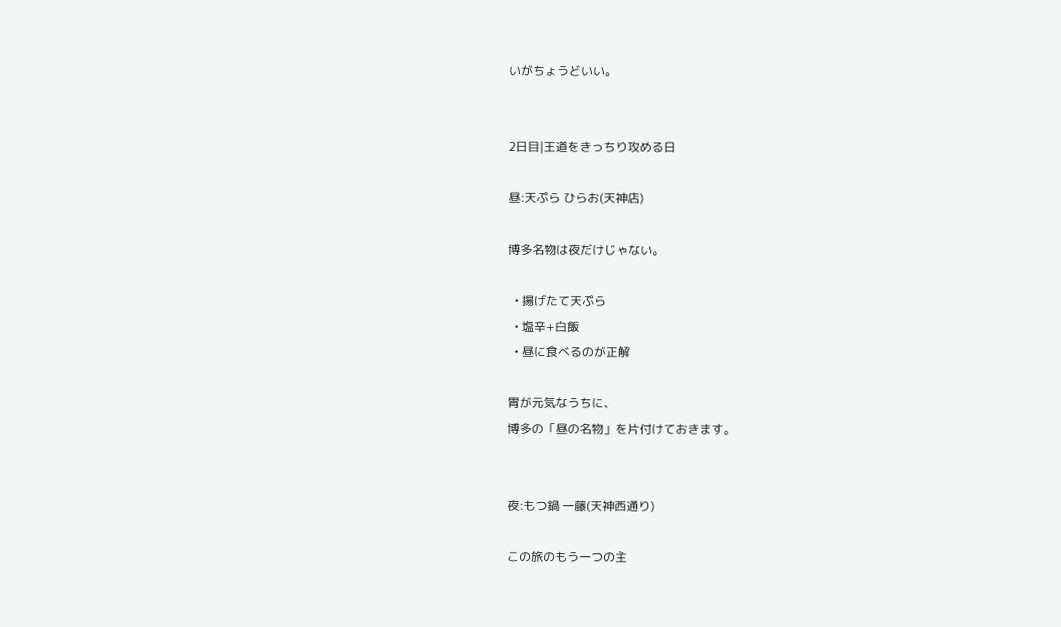いがちょうどいい。


2日目|王道をきっちり攻める日

昼:天ぷら ひらお(天神店)

博多名物は夜だけじゃない。

  • 揚げたて天ぷら
  • 塩辛+白飯
  • 昼に食べるのが正解

胃が元気なうちに、
博多の「昼の名物」を片付けておきます。


夜:もつ鍋 一藤(天神西通り)

この旅のもう一つの主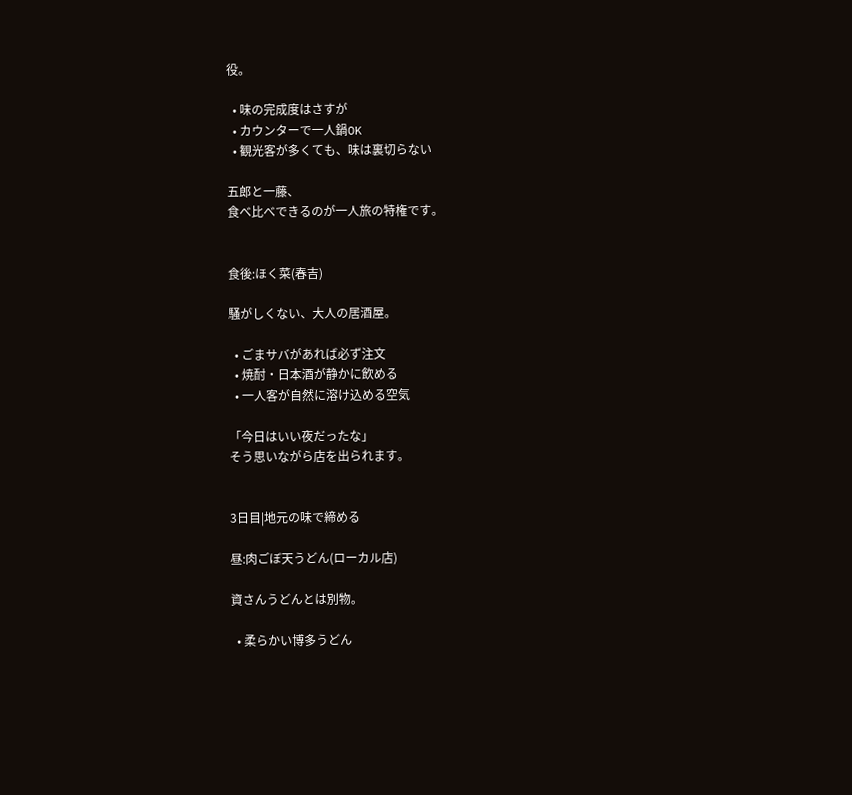役。

  • 味の完成度はさすが
  • カウンターで一人鍋OK
  • 観光客が多くても、味は裏切らない

五郎と一藤、
食べ比べできるのが一人旅の特権です。


食後:ほく菜(春吉)

騒がしくない、大人の居酒屋。

  • ごまサバがあれば必ず注文
  • 焼酎・日本酒が静かに飲める
  • 一人客が自然に溶け込める空気

「今日はいい夜だったな」
そう思いながら店を出られます。


3日目|地元の味で締める

昼:肉ごぼ天うどん(ローカル店)

資さんうどんとは別物。

  • 柔らかい博多うどん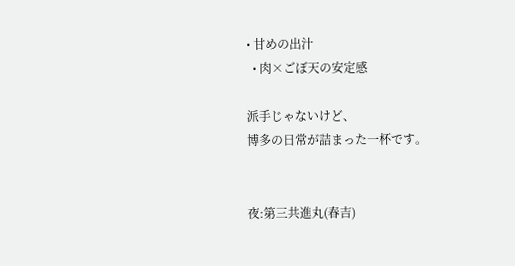• 甘めの出汁
  • 肉×ごぼ天の安定感

派手じゃないけど、
博多の日常が詰まった一杯です。


夜:第三共進丸(春吉)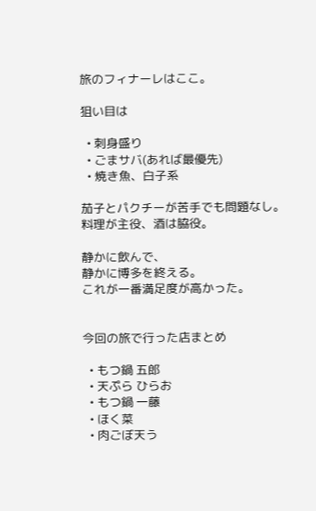旅のフィナーレはここ。

狙い目は

  • 刺身盛り
  • ごまサバ(あれば最優先)
  • 焼き魚、白子系

茄子とパクチーが苦手でも問題なし。
料理が主役、酒は脇役。

静かに飲んで、
静かに博多を終える。
これが一番満足度が高かった。


今回の旅で行った店まとめ

  • もつ鍋 五郎
  • 天ぷら ひらお
  • もつ鍋 一藤
  • ほく菜
  • 肉ごぼ天う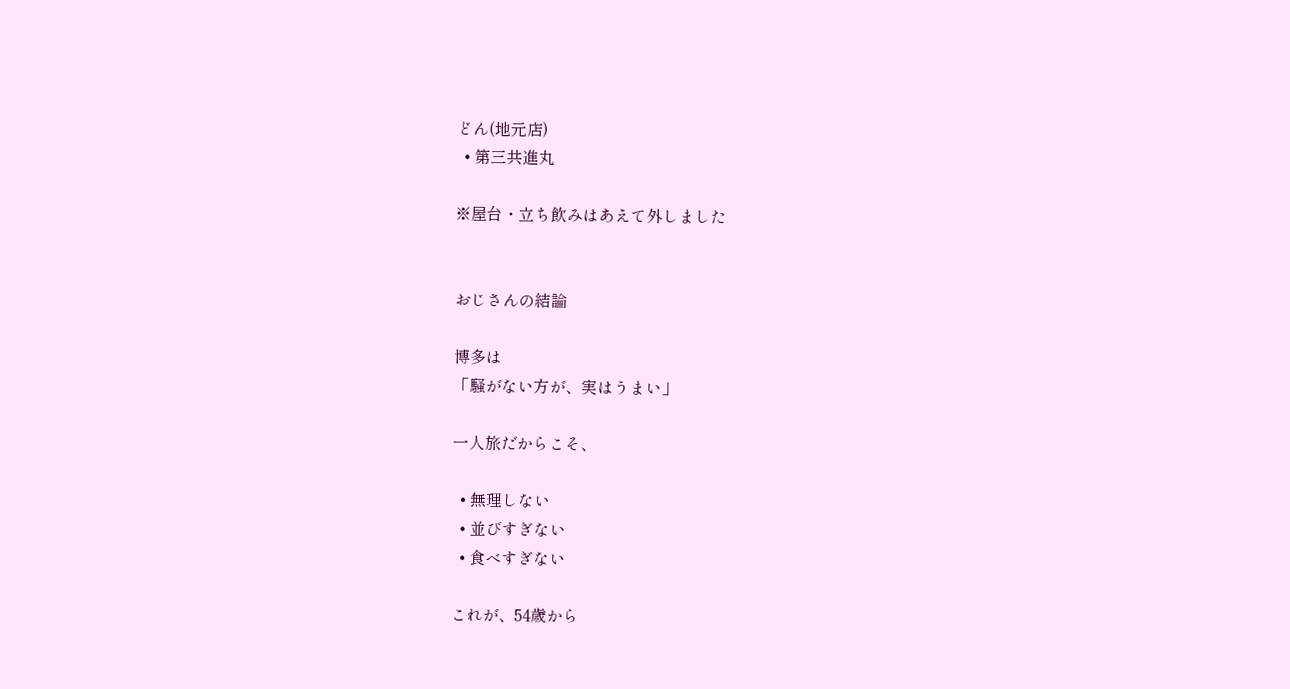どん(地元店)
  • 第三共進丸

※屋台・立ち飲みはあえて外しました


おじさんの結論

博多は
「騒がない方が、実はうまい」

一人旅だからこそ、

  • 無理しない
  • 並びすぎない
  • 食べすぎない

これが、54歳から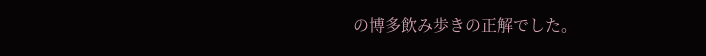の博多飲み歩きの正解でした。